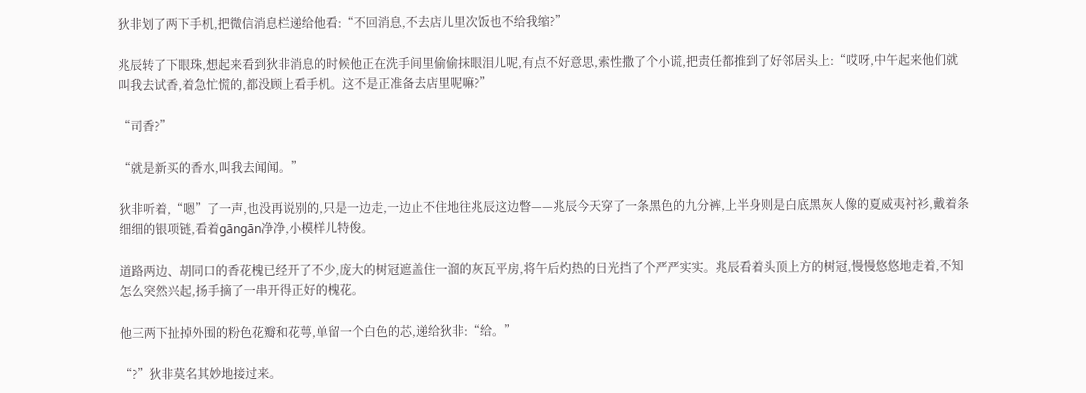狄非划了两下手机,把微信消息栏递给他看:“不回消息,不去店儿里次饭也不给我缩?”

兆辰转了下眼珠,想起来看到狄非消息的时候他正在洗手间里偷偷抹眼泪儿呢,有点不好意思,索性撒了个小谎,把责任都推到了好邻居头上:“哎呀,中午起来他们就叫我去试香,着急忙慌的,都没顾上看手机。这不是正准备去店里呢嘛?”

“司香?”

“就是新买的香水,叫我去闻闻。”

狄非听着,“嗯”了一声,也没再说别的,只是一边走,一边止不住地往兆辰这边瞥——兆辰今天穿了一条黑色的九分裤,上半身则是白底黑灰人像的夏威夷衬衫,戴着条细细的银项链,看着gāngān净净,小模样儿特俊。

道路两边、胡同口的香花槐已经开了不少,庞大的树冠遮盖住一溜的灰瓦平房,将午后灼热的日光挡了个严严实实。兆辰看着头顶上方的树冠,慢慢悠悠地走着,不知怎么突然兴起,扬手摘了一串开得正好的槐花。

他三两下扯掉外围的粉色花瓣和花萼,单留一个白色的芯,递给狄非:“给。”

“?”狄非莫名其妙地接过来。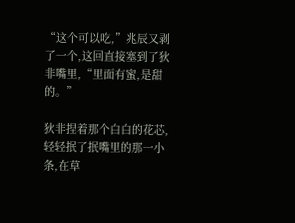“这个可以吃,”兆辰又剥了一个,这回直接塞到了狄非嘴里,“里面有蜜,是甜的。”

狄非捏着那个白白的花芯,轻轻抿了抿嘴里的那一小条,在草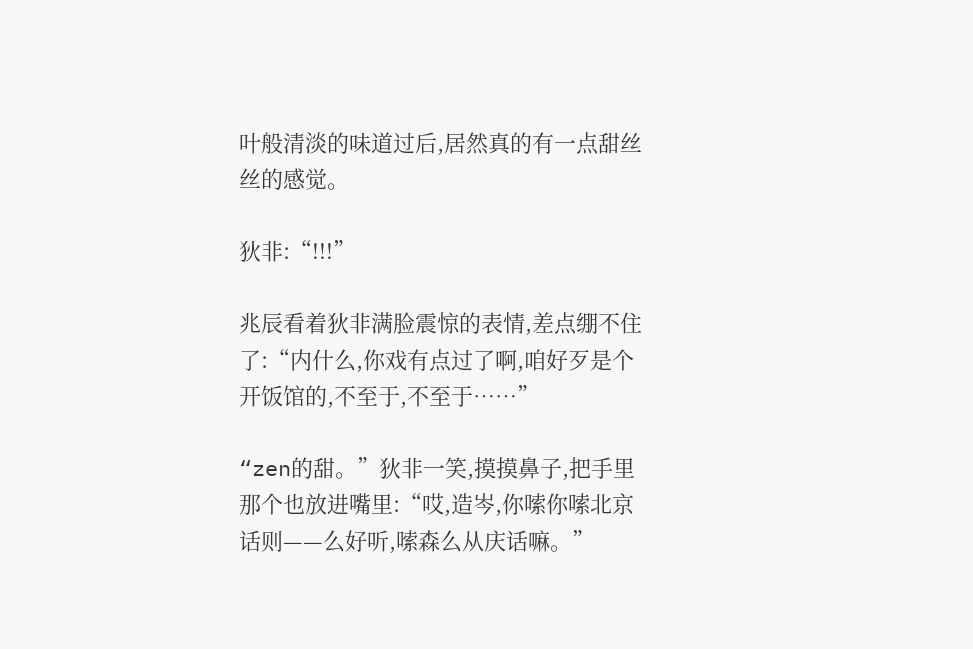叶般清淡的味道过后,居然真的有一点甜丝丝的感觉。

狄非:“!!!”

兆辰看着狄非满脸震惊的表情,差点绷不住了:“内什么,你戏有点过了啊,咱好歹是个开饭馆的,不至于,不至于……”

“zen的甜。”狄非一笑,摸摸鼻子,把手里那个也放进嘴里:“哎,造岑,你嗦你嗦北京话则——么好听,嗦森么从庆话嘛。”